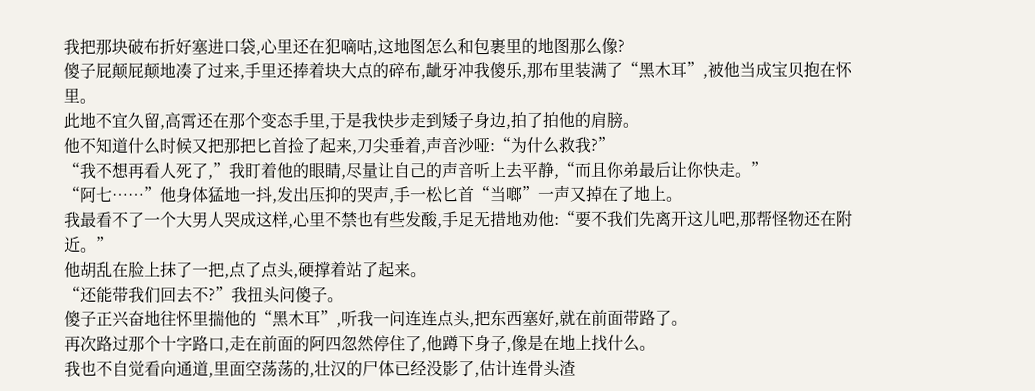我把那块破布折好塞进口袋,心里还在犯嘀咕,这地图怎么和包裹里的地图那么像?
傻子屁颠屁颠地凑了过来,手里还捧着块大点的碎布,龇牙冲我傻乐,那布里装满了“黑木耳”,被他当成宝贝抱在怀里。
此地不宜久留,高霄还在那个变态手里,于是我快步走到矮子身边,拍了拍他的肩膀。
他不知道什么时候又把那把匕首捡了起来,刀尖垂着,声音沙哑:“为什么救我?”
“我不想再看人死了,”我盯着他的眼睛,尽量让自己的声音听上去平静,“而且你弟最后让你快走。”
“阿七……”他身体猛地一抖,发出压抑的哭声,手一松匕首“当啷”一声又掉在了地上。
我最看不了一个大男人哭成这样,心里不禁也有些发酸,手足无措地劝他:“要不我们先离开这儿吧,那帮怪物还在附近。”
他胡乱在脸上抹了一把,点了点头,硬撑着站了起来。
“还能带我们回去不?”我扭头问傻子。
傻子正兴奋地往怀里揣他的“黑木耳”,听我一问连连点头,把东西塞好,就在前面带路了。
再次路过那个十字路口,走在前面的阿四忽然停住了,他蹲下身子,像是在地上找什么。
我也不自觉看向通道,里面空荡荡的,壮汉的尸体已经没影了,估计连骨头渣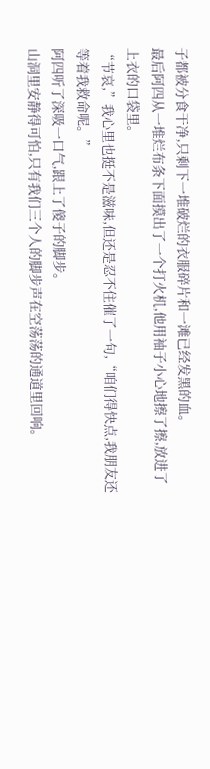子都被分食干净,只剩下一堆破烂的衣服碎片和一滩已经发黑的血。
最后阿四从一堆烂布条下面摸出了一个打火机,他用袖子小心地擦了擦,放进了上衣的口袋里。
“节哀,”我心里也挺不是滋味,但还是忍不住催了一句,“咱们得快点,我朋友还等着我救命呢。”
阿四听了深吸一口气,跟上了傻子的脚步。
山洞里安静得可怕,只有我们三个人的脚步声在空荡荡的通道里回响。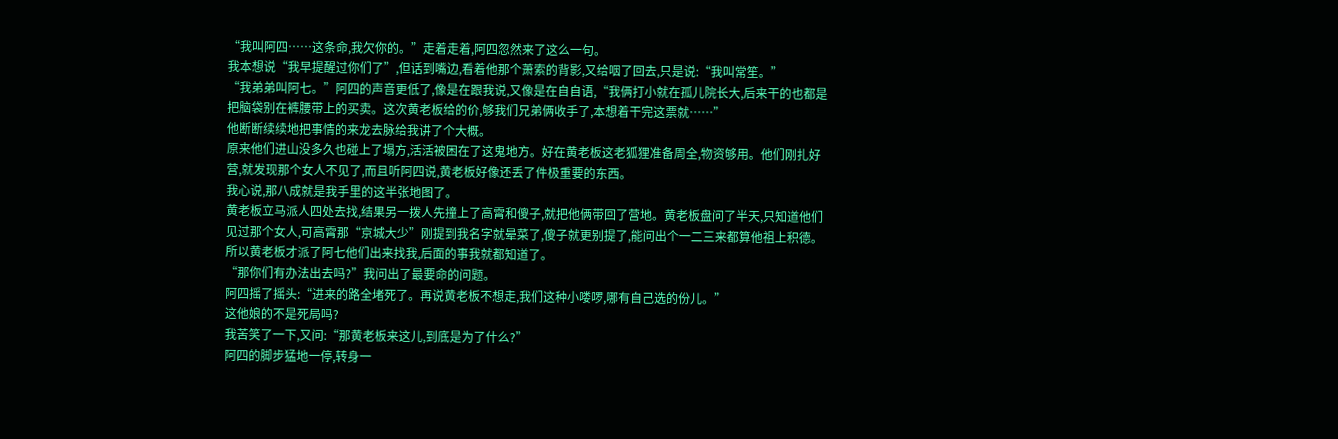“我叫阿四……这条命,我欠你的。”走着走着,阿四忽然来了这么一句。
我本想说“我早提醒过你们了”,但话到嘴边,看着他那个萧索的背影,又给咽了回去,只是说:“我叫常笙。”
“我弟弟叫阿七。”阿四的声音更低了,像是在跟我说,又像是在自自语,“我俩打小就在孤儿院长大,后来干的也都是把脑袋别在裤腰带上的买卖。这次黄老板给的价,够我们兄弟俩收手了,本想着干完这票就……”
他断断续续地把事情的来龙去脉给我讲了个大概。
原来他们进山没多久也碰上了塌方,活活被困在了这鬼地方。好在黄老板这老狐狸准备周全,物资够用。他们刚扎好营,就发现那个女人不见了,而且听阿四说,黄老板好像还丢了件极重要的东西。
我心说,那八成就是我手里的这半张地图了。
黄老板立马派人四处去找,结果另一拨人先撞上了高霄和傻子,就把他俩带回了营地。黄老板盘问了半天,只知道他们见过那个女人,可高霄那“京城大少”刚提到我名字就晕菜了,傻子就更别提了,能问出个一二三来都算他祖上积德。
所以黄老板才派了阿七他们出来找我,后面的事我就都知道了。
“那你们有办法出去吗?”我问出了最要命的问题。
阿四摇了摇头:“进来的路全堵死了。再说黄老板不想走,我们这种小喽啰,哪有自己选的份儿。”
这他娘的不是死局吗?
我苦笑了一下,又问:“那黄老板来这儿,到底是为了什么?”
阿四的脚步猛地一停,转身一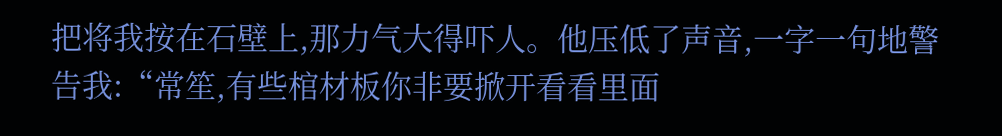把将我按在石壁上,那力气大得吓人。他压低了声音,一字一句地警告我:“常笙,有些棺材板你非要掀开看看里面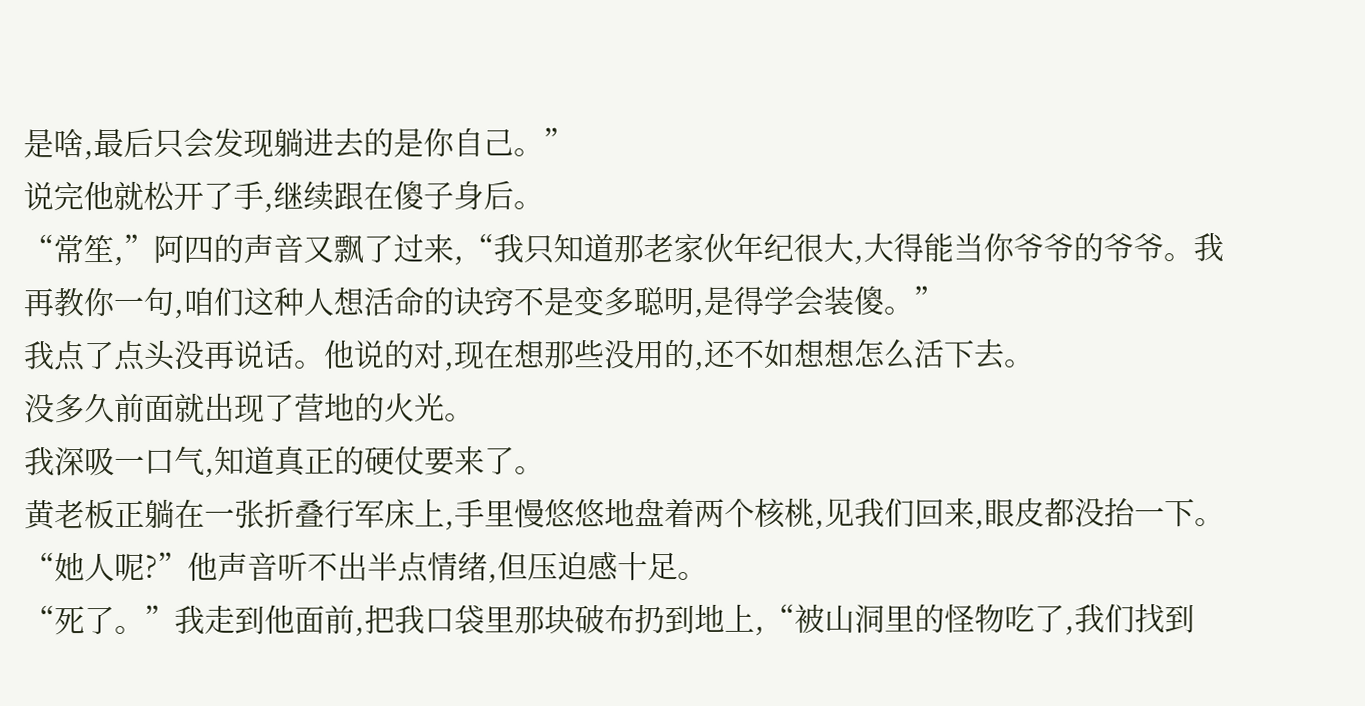是啥,最后只会发现躺进去的是你自己。”
说完他就松开了手,继续跟在傻子身后。
“常笙,”阿四的声音又飘了过来,“我只知道那老家伙年纪很大,大得能当你爷爷的爷爷。我再教你一句,咱们这种人想活命的诀窍不是变多聪明,是得学会装傻。”
我点了点头没再说话。他说的对,现在想那些没用的,还不如想想怎么活下去。
没多久前面就出现了营地的火光。
我深吸一口气,知道真正的硬仗要来了。
黄老板正躺在一张折叠行军床上,手里慢悠悠地盘着两个核桃,见我们回来,眼皮都没抬一下。
“她人呢?”他声音听不出半点情绪,但压迫感十足。
“死了。”我走到他面前,把我口袋里那块破布扔到地上,“被山洞里的怪物吃了,我们找到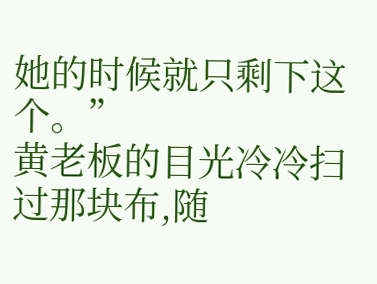她的时候就只剩下这个。”
黄老板的目光冷冷扫过那块布,随